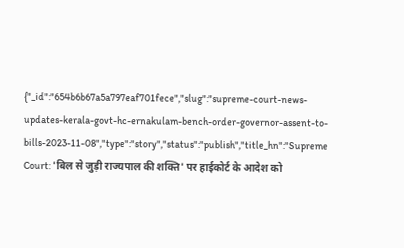{"_id":"654b6b67a5a797eaf701fece","slug":"supreme-court-news-updates-kerala-govt-hc-ernakulam-bench-order-governor-assent-to-bills-2023-11-08","type":"story","status":"publish","title_hn":"Supreme Court: 'बिल से जुड़ी राज्यपाल की शक्ति' पर हाईकोर्ट के आदेश को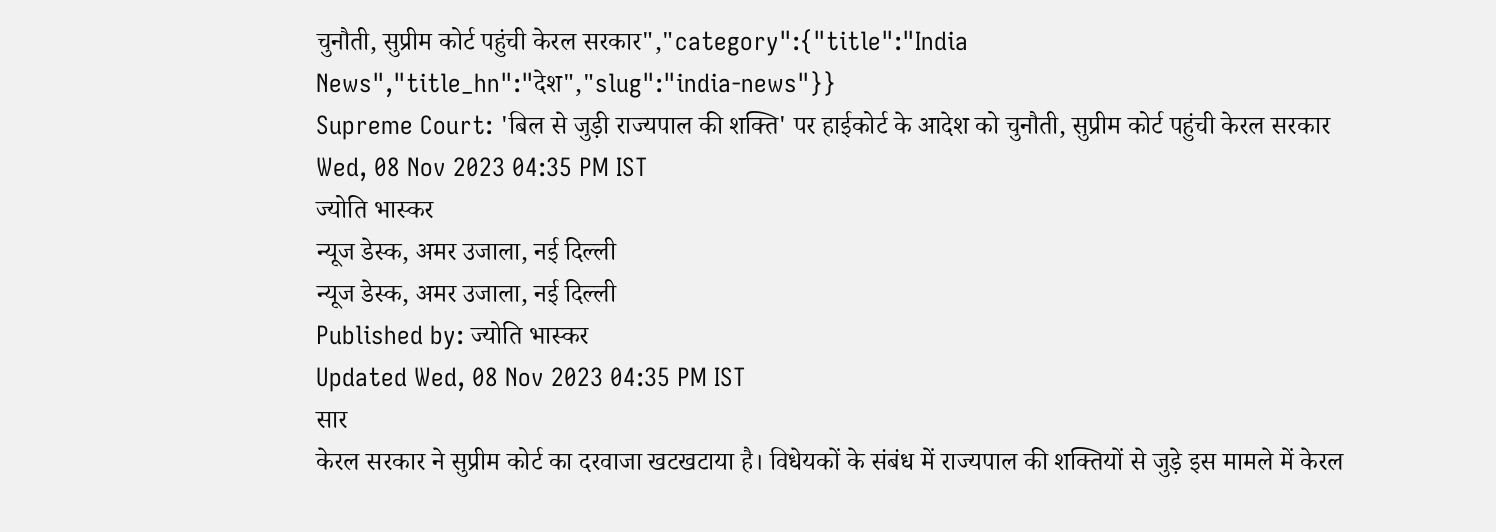चुनौती, सुप्रीम कोर्ट पहुंची केरल सरकार","category":{"title":"India News","title_hn":"देश","slug":"india-news"}}
Supreme Court: 'बिल से जुड़ी राज्यपाल की शक्ति' पर हाईकोर्ट के आदेश को चुनौती, सुप्रीम कोर्ट पहुंची केरल सरकार
Wed, 08 Nov 2023 04:35 PM IST
ज्योति भास्कर
न्यूज डेस्क, अमर उजाला, नई दिल्ली
न्यूज डेस्क, अमर उजाला, नई दिल्ली
Published by: ज्योति भास्कर
Updated Wed, 08 Nov 2023 04:35 PM IST
सार
केरल सरकार ने सुप्रीम कोर्ट का दरवाजा खटखटाया है। विधेयकों के संबंध में राज्यपाल की शक्तियों से जुड़े इस मामले में केरल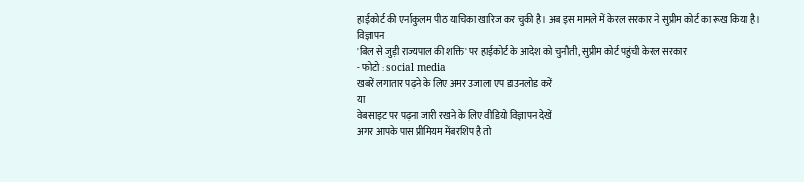हाईकोर्ट की एर्नाकुलम पीठ याचिका खारिज कर चुकी है। अब इस मामले में केरल सरकार ने सुप्रीम कोर्ट का रूख किया है।
विज्ञापन
'बिल से जुड़ी राज्यपाल की शक्ति' पर हाईकोर्ट के आदेश को चुनौती, सुप्रीम कोर्ट पहुंची केरल सरकार
- फोटो : social media
खबरें लगातार पढ़ने के लिए अमर उजाला एप डाउनलोड करें
या
वेबसाइट पर पढ़ना जारी रखने के लिए वीडियो विज्ञापन देखें
अगर आपके पास प्रीमियम मेंबरशिप है तो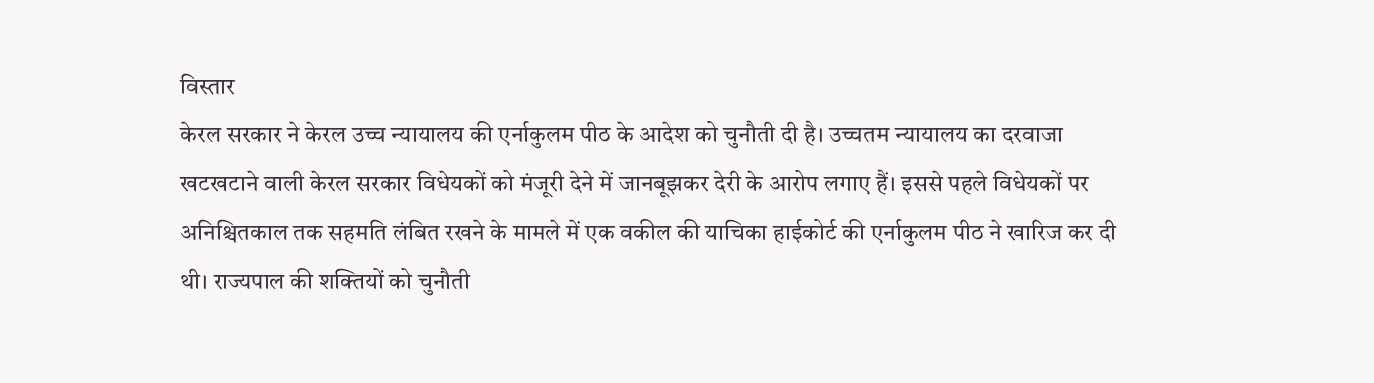विस्तार
केरल सरकार ने केरल उच्च न्यायालय की एर्नाकुलम पीठ के आदेश को चुनौती दी है। उच्चतम न्यायालय का दरवाजा खटखटाने वाली केरल सरकार विधेयकों को मंजूरी देने में जानबूझकर देरी के आरोप लगाए हैं। इससे पहले विधेयकों पर अनिश्चितकाल तक सहमति लंबित रखने के मामले में एक वकील की याचिका हाईकोर्ट की एर्नाकुलम पीठ ने खारिज कर दी थी। राज्यपाल की शक्तियों को चुनौती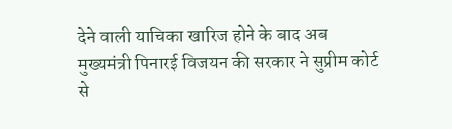देने वाली याचिका खारिज होने के बाद अब मुख्यमंत्री पिनारई विजयन की सरकार ने सुप्रीम कोर्ट से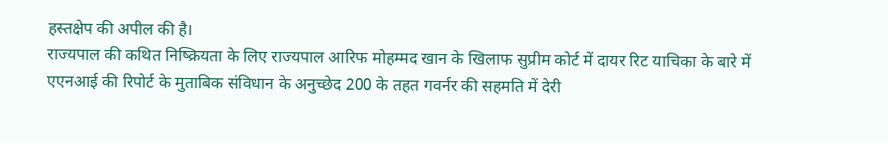हस्तक्षेप की अपील की है।
राज्यपाल की कथित निष्क्रियता के लिए राज्यपाल आरिफ मोहम्मद खान के खिलाफ सुप्रीम कोर्ट में दायर रिट याचिका के बारे में एएनआई की रिपोर्ट के मुताबिक संविधान के अनुच्छेद 200 के तहत गवर्नर की सहमति में देरी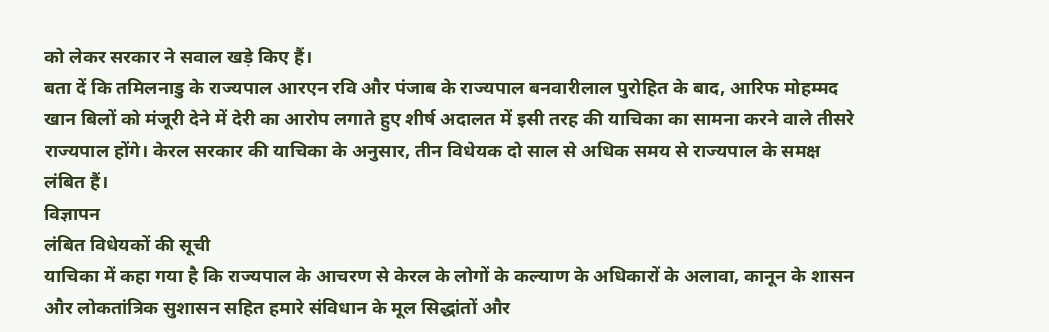को लेकर सरकार ने सवाल खड़े किए हैं।
बता दें कि तमिलनाडु के राज्यपाल आरएन रवि और पंजाब के राज्यपाल बनवारीलाल पुरोहित के बाद, आरिफ मोहम्मद खान बिलों को मंजूरी देने में देरी का आरोप लगाते हुए शीर्ष अदालत में इसी तरह की याचिका का सामना करने वाले तीसरे राज्यपाल होंगे। केरल सरकार की याचिका के अनुसार, तीन विधेयक दो साल से अधिक समय से राज्यपाल के समक्ष लंबित हैं।
विज्ञापन
लंबित विधेयकों की सूची
याचिका में कहा गया है कि राज्यपाल के आचरण से केरल के लोगों के कल्याण के अधिकारों के अलावा, कानून के शासन और लोकतांत्रिक सुशासन सहित हमारे संविधान के मूल सिद्धांतों और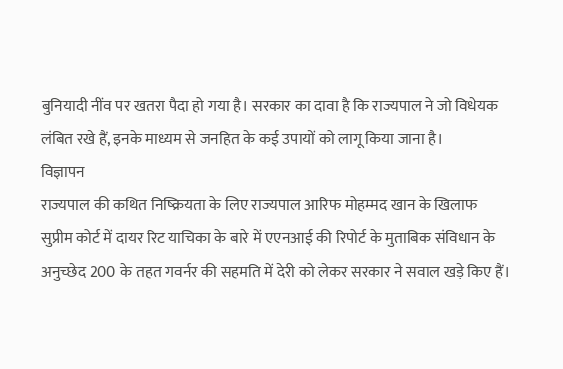बुनियादी नींव पर खतरा पैदा हो गया है। सरकार का दावा है कि राज्यपाल ने जो विधेयक लंबित रखे हैं, इनके माध्यम से जनहित के कई उपायों को लागू किया जाना है।
विज्ञापन
राज्यपाल की कथित निष्क्रियता के लिए राज्यपाल आरिफ मोहम्मद खान के खिलाफ सुप्रीम कोर्ट में दायर रिट याचिका के बारे में एएनआई की रिपोर्ट के मुताबिक संविधान के अनुच्छेद 200 के तहत गवर्नर की सहमति में देरी को लेकर सरकार ने सवाल खड़े किए हैं।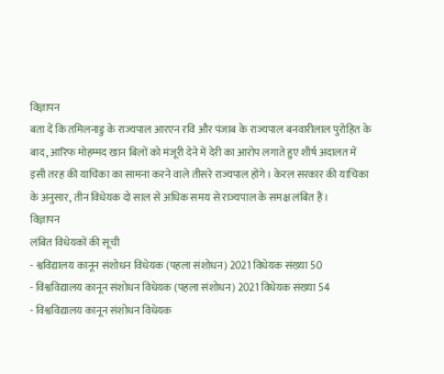विज्ञापन
बता दें कि तमिलनाडु के राज्यपाल आरएन रवि और पंजाब के राज्यपाल बनवारीलाल पुरोहित के बाद, आरिफ मोहम्मद खान बिलों को मंजूरी देने में देरी का आरोप लगाते हुए शीर्ष अदालत में इसी तरह की याचिका का सामना करने वाले तीसरे राज्यपाल होंगे। केरल सरकार की याचिका के अनुसार, तीन विधेयक दो साल से अधिक समय से राज्यपाल के समक्ष लंबित हैं।
विज्ञापन
लंबित विधेयकों की सूची
- श्वविद्यालय कानून संशोधन विधेयक (पहला संशोधन) 2021 विधेयक संख्या 50
- विश्वविद्यालय कानून संशोधन विधेयक (पहला संशोधन) 2021 विधेयक संख्या 54
- विश्वविद्यालय कानून संशोधन विधेयक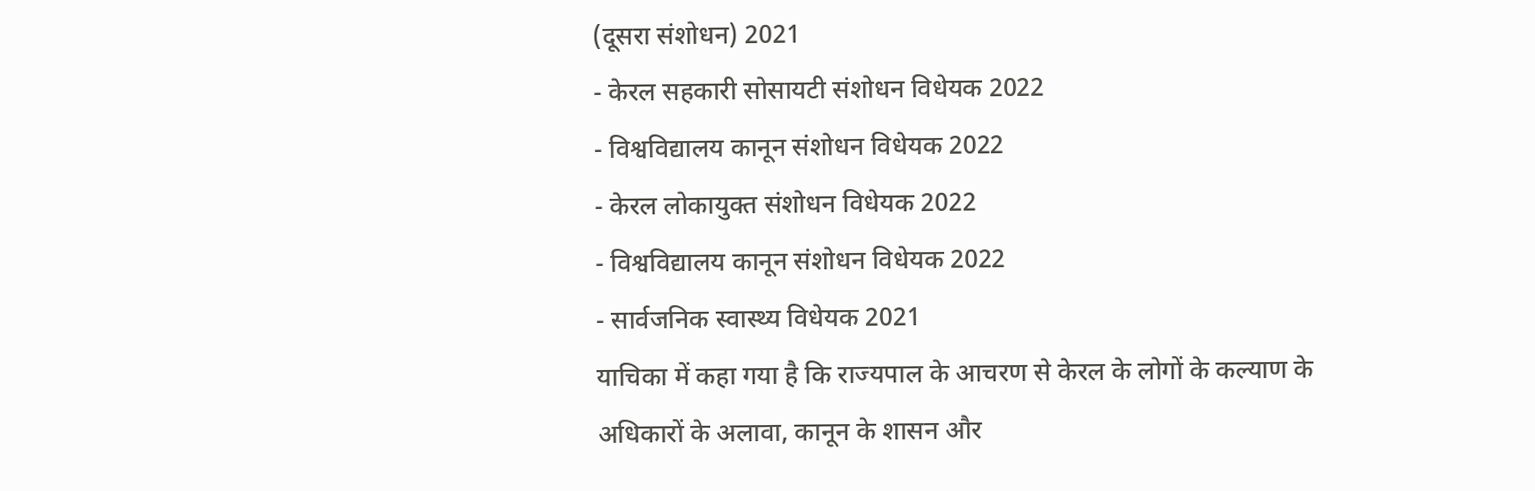(दूसरा संशोधन) 2021
- केरल सहकारी सोसायटी संशोधन विधेयक 2022
- विश्वविद्यालय कानून संशोधन विधेयक 2022
- केरल लोकायुक्त संशोधन विधेयक 2022
- विश्वविद्यालय कानून संशोधन विधेयक 2022
- सार्वजनिक स्वास्थ्य विधेयक 2021
याचिका में कहा गया है कि राज्यपाल के आचरण से केरल के लोगों के कल्याण के अधिकारों के अलावा, कानून के शासन और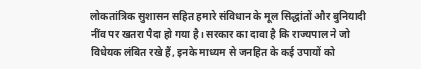लोकतांत्रिक सुशासन सहित हमारे संविधान के मूल सिद्धांतों और बुनियादी नींव पर खतरा पैदा हो गया है। सरकार का दावा है कि राज्यपाल ने जो विधेयक लंबित रखे हैं, इनके माध्यम से जनहित के कई उपायों को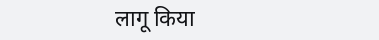लागू किया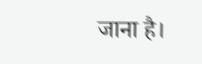जाना है।